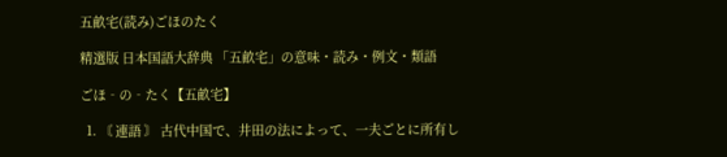五畝宅(読み)ごほのたく

精選版 日本国語大辞典 「五畝宅」の意味・読み・例文・類語

ごほ‐の‐たく【五畝宅】

  1. 〘 連語 〙 古代中国で、井田の法によって、一夫ごとに所有し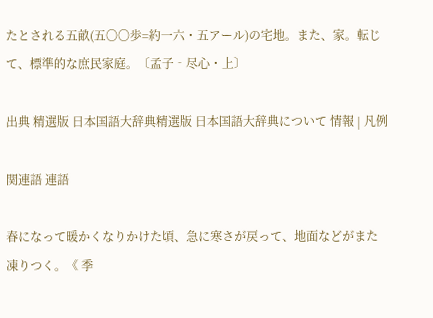たとされる五畝(五〇〇歩=約一六・五アール)の宅地。また、家。転じて、標準的な庶民家庭。〔孟子‐尽心・上〕

出典 精選版 日本国語大辞典精選版 日本国語大辞典について 情報 | 凡例

関連語 連語

春になって暖かくなりかけた頃、急に寒さが戻って、地面などがまた凍りつく。《 季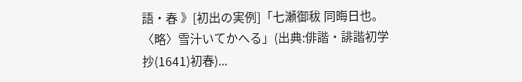語・春 》[初出の実例]「七瀬御秡 同晦日也。〈略〉雪汁いてかへる」(出典:俳諧・誹諧初学抄(1641)初春)...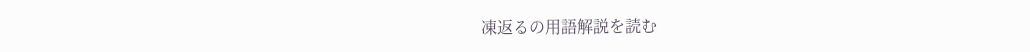凍返るの用語解説を読む